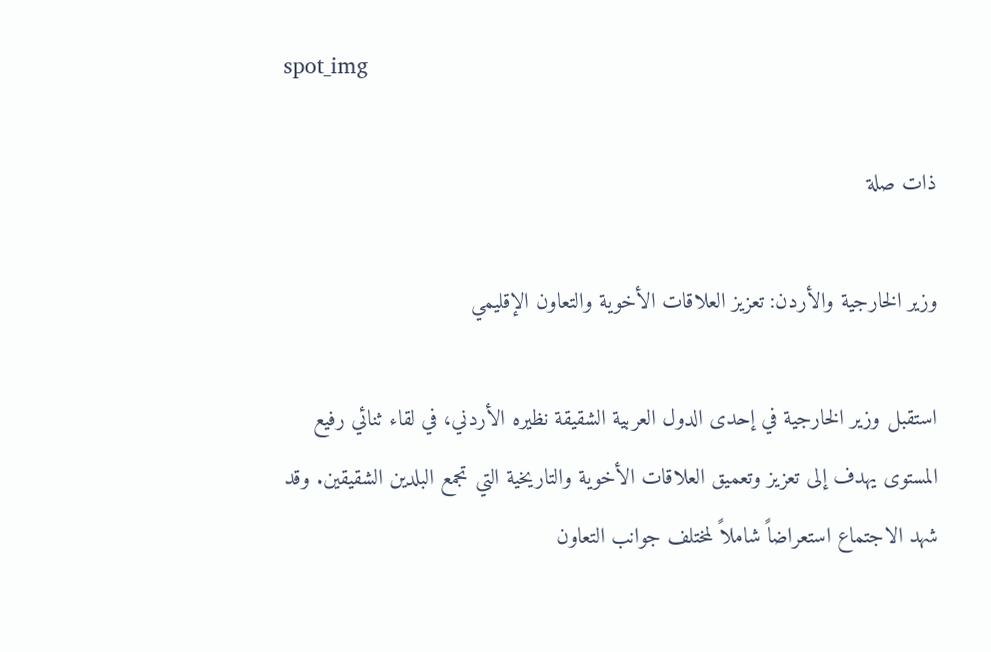spot_img

ذات صلة

وزير الخارجية والأردن: تعزيز العلاقات الأخوية والتعاون الإقليمي

استقبل وزير الخارجية في إحدى الدول العربية الشقيقة نظيره الأردني، في لقاء ثنائي رفيع المستوى يهدف إلى تعزيز وتعميق العلاقات الأخوية والتاريخية التي تجمع البلدين الشقيقين. وقد شهد الاجتماع استعراضاً شاملاً لمختلف جوانب التعاون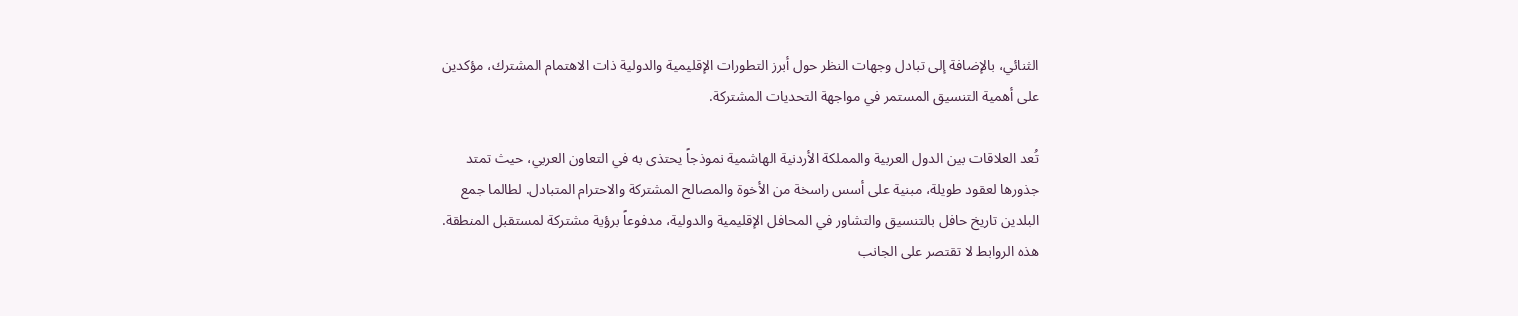الثنائي، بالإضافة إلى تبادل وجهات النظر حول أبرز التطورات الإقليمية والدولية ذات الاهتمام المشترك، مؤكدين على أهمية التنسيق المستمر في مواجهة التحديات المشتركة.

تُعد العلاقات بين الدول العربية والمملكة الأردنية الهاشمية نموذجاً يحتذى به في التعاون العربي، حيث تمتد جذورها لعقود طويلة، مبنية على أسس راسخة من الأخوة والمصالح المشتركة والاحترام المتبادل. لطالما جمع البلدين تاريخ حافل بالتنسيق والتشاور في المحافل الإقليمية والدولية، مدفوعاً برؤية مشتركة لمستقبل المنطقة. هذه الروابط لا تقتصر على الجانب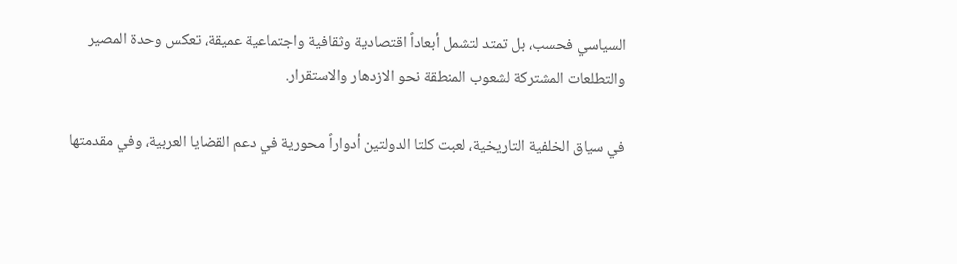السياسي فحسب، بل تمتد لتشمل أبعاداً اقتصادية وثقافية واجتماعية عميقة، تعكس وحدة المصير والتطلعات المشتركة لشعوب المنطقة نحو الازدهار والاستقرار.

في سياق الخلفية التاريخية، لعبت كلتا الدولتين أدواراً محورية في دعم القضايا العربية، وفي مقدمتها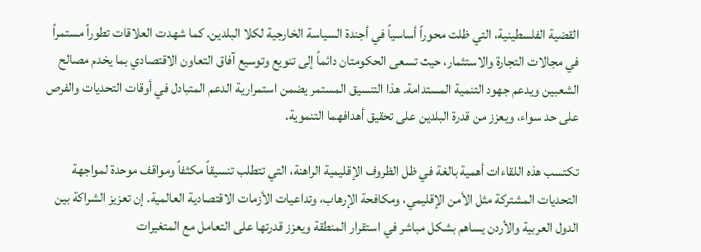القضية الفلسطينية، التي ظلت محوراً أساسياً في أجندة السياسة الخارجية لكلا البلدين. كما شهدت العلاقات تطوراً مستمراً في مجالات التجارة والاستثمار، حيث تسعى الحكومتان دائماً إلى تنويع وتوسيع آفاق التعاون الاقتصادي بما يخدم مصالح الشعبين ويدعم جهود التنمية المستدامة. هذا التنسيق المستمر يضمن استمرارية الدعم المتبادل في أوقات التحديات والفرص على حد سواء، ويعزز من قدرة البلدين على تحقيق أهدافهما التنموية.

تكتسب هذه اللقاءات أهمية بالغة في ظل الظروف الإقليمية الراهنة، التي تتطلب تنسيقاً مكثفاً ومواقف موحدة لمواجهة التحديات المشتركة مثل الأمن الإقليمي، ومكافحة الإرهاب، وتداعيات الأزمات الاقتصادية العالمية. إن تعزيز الشراكة بين الدول العربية والأردن يساهم بشكل مباشر في استقرار المنطقة ويعزز قدرتها على التعامل مع المتغيرات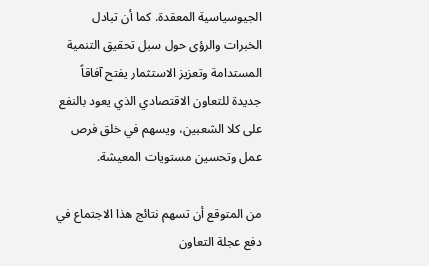الجيوسياسية المعقدة. كما أن تبادل الخبرات والرؤى حول سبل تحقيق التنمية المستدامة وتعزيز الاستثمار يفتح آفاقاً جديدة للتعاون الاقتصادي الذي يعود بالنفع على كلا الشعبين، ويسهم في خلق فرص عمل وتحسين مستويات المعيشة.

من المتوقع أن تسهم نتائج هذا الاجتماع في دفع عجلة التعاون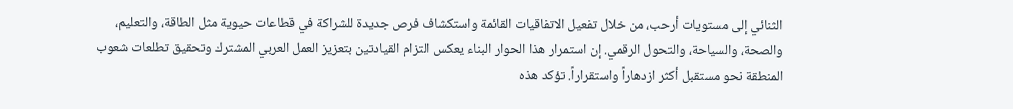الثنائي إلى مستويات أرحب، من خلال تفعيل الاتفاقيات القائمة واستكشاف فرص جديدة للشراكة في قطاعات حيوية مثل الطاقة، والتعليم، والصحة، والسياحة، والتحول الرقمي. إن استمرار هذا الحوار البناء يعكس التزام القيادتين بتعزيز العمل العربي المشترك وتحقيق تطلعات شعوب المنطقة نحو مستقبل أكثر ازدهاراً واستقراراً. تؤكد هذه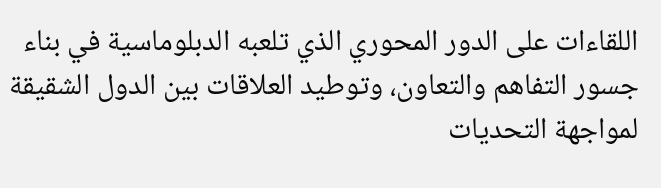اللقاءات على الدور المحوري الذي تلعبه الدبلوماسية في بناء جسور التفاهم والتعاون، وتوطيد العلاقات بين الدول الشقيقة لمواجهة التحديات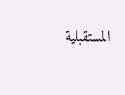المستقبلية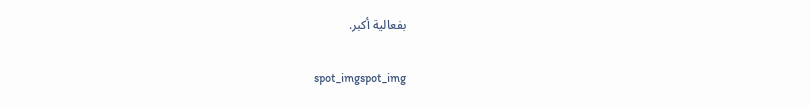بفعالية أكبر.

spot_imgspot_img